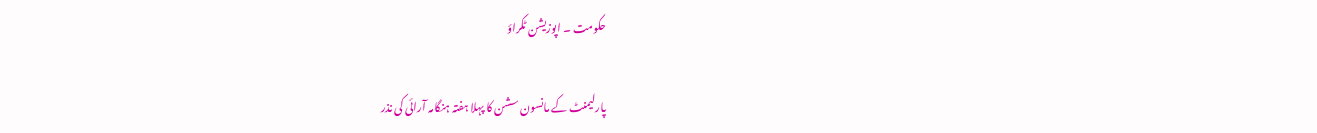حکومت ۔ اپوزیشن ٹکراؤ

پارلیمنٹ کے مانسون سشن کا پہلا ہفتہ ہنگامہ آرائی کی نذر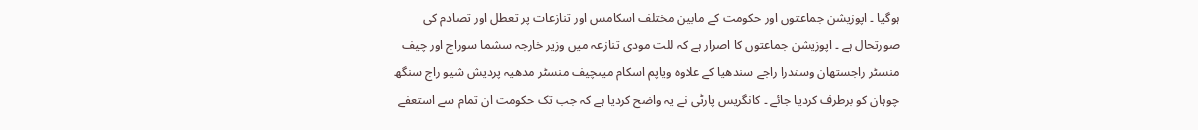ہوگیا ۔ اپوزیشن جماعتوں اور حکومت کے مابین مختلف اسکامس اور تنازعات پر تعطل اور تصادم کی صورتحال ہے ۔ اپوزیشن جماعتوں کا اصرار ہے کہ للت مودی تنازعہ میں وزیر خارجہ سشما سوراج اور چیف منسٹر راجستھان وسندرا راجے سندھیا کے علاوہ ویاپم اسکام میںچیف منسٹر مدھیہ پردیش شیو راج سنگھ چوہان کو برطرف کردیا جائے ۔ کانگریس پارٹی نے یہ واضح کردیا ہے کہ جب تک حکومت ان تمام سے استعفے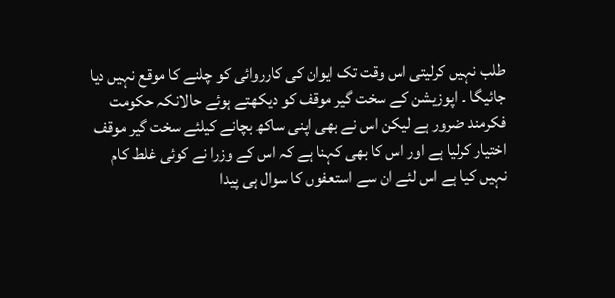طلب نہیں کرلیتی اس وقت تک ایوان کی کارروائی کو چلنے کا موقع نہیں دیا جائیگا ۔ اپوزیشن کے سخت گیر موقف کو دیکھتے ہوئے حالانکہ حکومت فکرمند ضرور ہے لیکن اس نے بھی اپنی ساکھ بچانے کیلئے سخت گیر موقف اختیار کرلیا ہے اور اس کا بھی کہنا ہے کہ اس کے وزرا نے کوئی غلط کام نہیں کیا ہے اس لئے ان سے استعفوں کا سوال ہی پیدا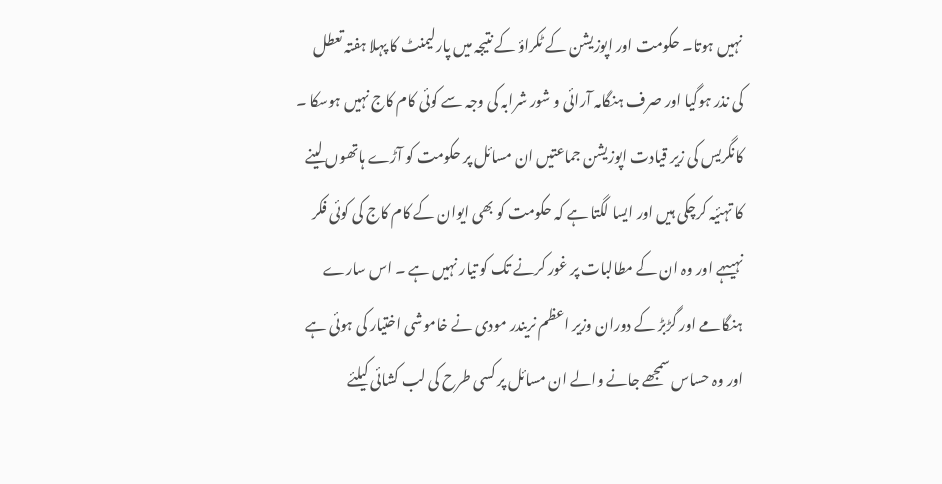نہیں ہوتا۔ حکومت اور اپوزیشن کے ٹکراؤ کے نتیجہ میں پارلیمنٹ کا پہلا ہفتہ تعطل کی نذر ہوگیا اور صرف ہنگامہ آرائی و شور شرابہ کی وجہ سے کوئی کام کاج نہیں ہوسکا ۔ کانگریس کی زیر قیادت اپوزیشن جماعتیں ان مسائل پر حکومت کو آڑے ہاتھوں لینے کا تہئیہ کرچکی ہیں اور ایسا لگتا ہے کہ حکومت کو بھی ایوان کے کام کاج کی کوئی فکر نہیںہے اور وہ ان کے مطالبات پر غور کرنے تک کو تیار نہیں ہے ۔ اس سارے ہنگامے اور گڑبڑ کے دوران وزیر اعظم نریندر مودی نے خاموشی اختیار کی ہوئی ہے اور وہ حساس سمجھے جانے والے ان مسائل پر کسی طرح کی لب کشائی کیلئے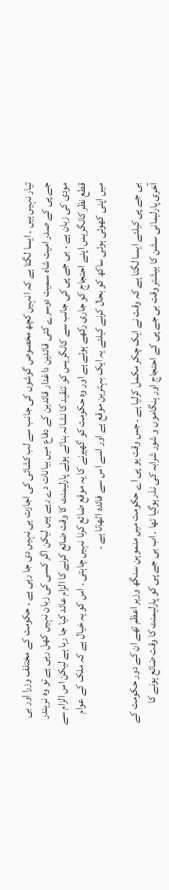تیار نہیں ہیں ۔ ایسا لگتا ہے کہ انہیں کچھ مخصوص گوشوں کی جانب سے لب کشائی کی اجازت ہی نہیں دی جا رہی ہے ۔ حکومت کے مختلف وزرا اور بی جے پی کے صدر امیت شاہ سمیت دوسرے کئی قائدین داغدار قائدین کے دفاع میں بیانات دے رہے ہیں لیکن اگر کسی کی زبان نہیں کھل رہی ہے تو وہ نریندر مودی کی زبان ہے ۔ بی جے پی کی جانب سے کانگریس کو تنقید کا نشانہ بناتے ہوئے پارلیمنٹ کا وقت ضائع کرنے کا الزام عائد کیا جا رہا ہے لیکن اس الزام سے قطع نظر کانگریس اپنے احتجاج کو جاری رکھے ہوئے ہے اور وہ حکومت کو گھیرنے کا یہ موقع ضائع کرنا نہیں چاہتی ۔ اس کو یہ خیال ہے کہ ملک کے عوام میں اپنی کھوئی ہوئی ساکھ کو بحال کرنے کیلئے یہ ایک بہترین موقع ہے اور اسے اس سے فائدہ اٹھانا ہے ۔

بی جے پی کیلئے ایسا لگتا ہے کہ وقت نے ایک چکر مکمل کرلیا ہے ۔ جس وقت یو پی اے حکومت میں منموہن سنگھ وزیر اعظم تھے ان کے دور حکومت کے آخری پارلیمانی سشن کا بیشتر وقت بی جے پی کے احتجاج اور ہنگاموں و شور شرابہ کی نذر ہوگیا تھا ۔ اب بی جے پی کو پارلیمنٹ کا وقت ضائع ہونے کا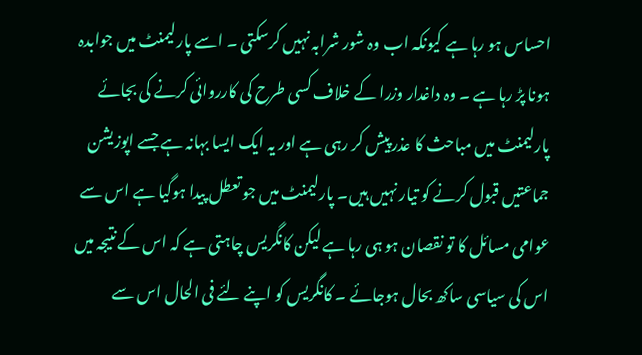احساس ہو رہا ہے کیونکہ اب وہ شور شرابہ نہیں کرسکتی ۔ اسے پارلیمنٹ میں جوابدہ ہونا پڑ رہا ہے ۔ وہ داغدار وزرا کے خلاف کسی طرح کی کارروائی کرنے کی بجائے پارلیمنٹ میں مباحث کا عذر پیش کر رہی ہے اور یہ ایک ایسا بہانہ ہے جسے اپوزیشن جماعتیں قبول کرنے کو تیار نہیں ہیں۔ پارلیمنٹ میں جو تعطل پیدا ہوگیا ہے اس سے عوامی مسائل کا تو نقصان ہو ہی رہا ہے لیکن کانگریس چاہتی ہے کہ اس کے نتیجہ میں اس کی سیاسی ساکھ بحال ہوجائے ۔ کانگریس کو اپنے لئے فی الحال اس سے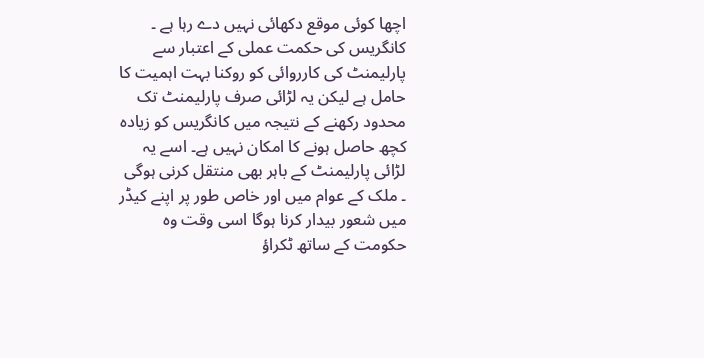اچھا کوئی موقع دکھائی نہیں دے رہا ہے ۔ کانگریس کی حکمت عملی کے اعتبار سے پارلیمنٹ کی کارروائی کو روکنا بہت اہمیت کا حامل ہے لیکن یہ لڑائی صرف پارلیمنٹ تک محدود رکھنے کے نتیجہ میں کانگریس کو زیادہ کچھ حاصل ہونے کا امکان نہیں ہے۔ اسے یہ لڑائی پارلیمنٹ کے باہر بھی منتقل کرنی ہوگی ۔ ملک کے عوام میں اور خاص طور پر اپنے کیڈر میں شعور بیدار کرنا ہوگا اسی وقت وہ حکومت کے ساتھ ٹکراؤ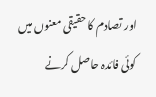اور تصادم کا حقیقی معنوں میں کوئی فائدہ حاصل کرنے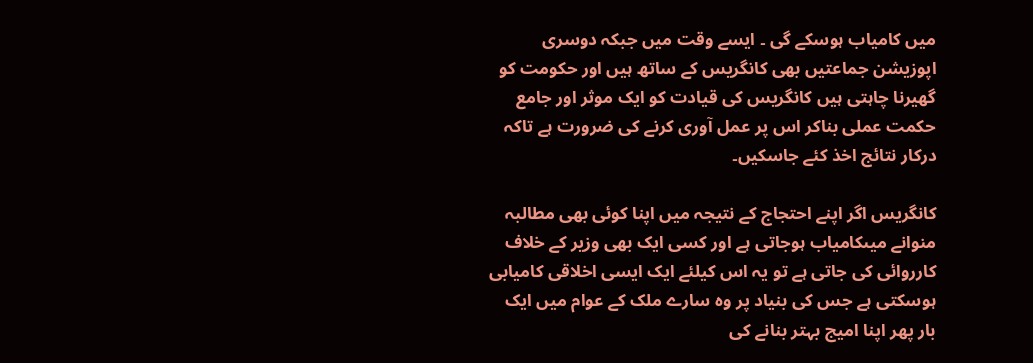میں کامیاب ہوسکے گی ۔ ایسے وقت میں جبکہ دوسری اپوزیشن جماعتیں بھی کانگریس کے ساتھ ہیں اور حکومت کو گھیرنا چاہتی ہیں کانگریس کی قیادت کو ایک موثر اور جامع حکمت عملی بناکر اس پر عمل آوری کرنے کی ضرورت ہے تاکہ درکار نتائج اخذ کئے جاسکیں۔

کانگریس اگر اپنے احتجاج کے نتیجہ میں اپنا کوئی بھی مطالبہ منوانے میںکامیاب ہوجاتی ہے اور کسی ایک بھی وزیر کے خلاف کارروائی کی جاتی ہے تو یہ اس کیلئے ایک ایسی اخلاقی کامیابی ہوسکتی ہے جس کی بنیاد پر وہ سارے ملک کے عوام میں ایک بار پھر اپنا امیج بہتر بنانے کی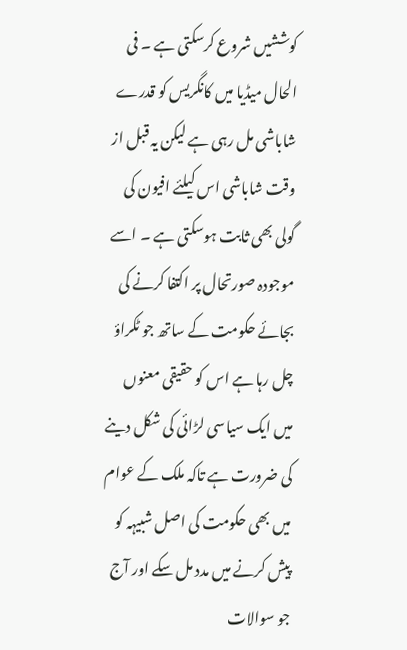کوششیں شروع کرسکتی ہے ۔ فی الحال میڈیا میں کانگریس کو قدرے شاباشی مل رہی ہے لیکن یہ قبل از وقت شاباشی اس کیلئے افیون کی گولی بھی ثابت ہوسکتی ہے ۔ اسے موجودہ صورتحال پر اکتفا کرنے کی بجائے حکومت کے ساتھ جو ٹکراؤ چل رہا ہے اس کو حقیقی معنوں میں ایک سیاسی لڑائی کی شکل دینے کی ضرورت ہے تاکہ ملک کے عوام میں بھی حکومت کی اصل شبیہہ کو پیش کرنے میں مدد مل سکے اور آج جو سوالات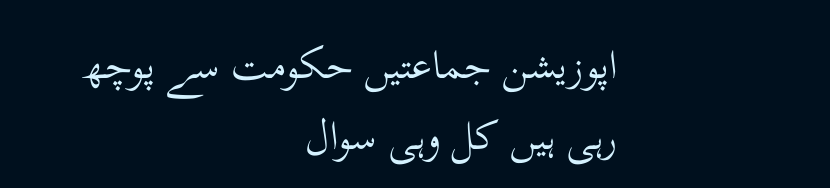اپوزیشن جماعتیں حکومت سے پوچھ رہی ہیں کل وہی سوال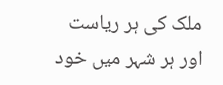ملک کی ہر ریاست اور ہر شہر میں خود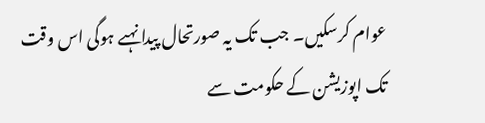عوام کرسکیں۔ جب تک یہ صورتحال پیدا نہںے ہوگی اس وقت تک اپوزیشن کے حکومت سے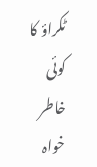ٹکراؤ کا کوئی خاطر خواہ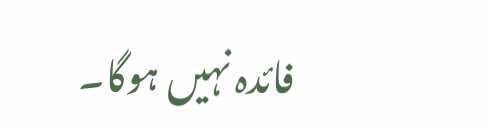فائدہ نہیں ہوگا۔